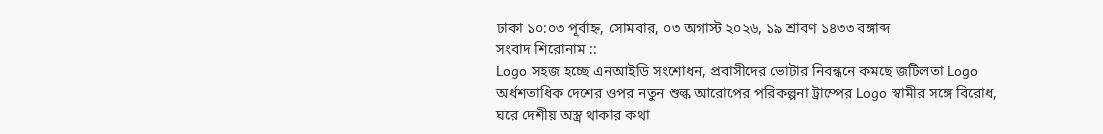ঢাকা ১০:০৩ পূর্বাহ্ন, সোমবার, ০৩ অগাস্ট ২০২৬, ১৯ শ্রাবণ ১৪৩৩ বঙ্গাব্দ
সংবাদ শিরোনাম ::
Logo সহজ হচ্ছে এনআইডি সংশোধন, প্রবাসীদের ভোটার নিবন্ধনে কমছে জটিলতা Logo অর্ধশতাধিক দেশের ওপর নতুন শুল্ক আরোপের পরিকল্পনা ট্রাম্পের Logo স্বামীর সঙ্গে বিরোধ, ঘরে দেশীয় অস্ত্র থাকার কথা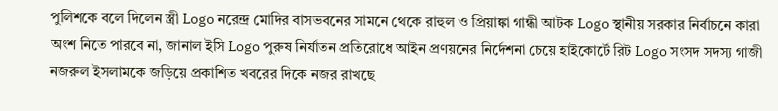পুলিশকে বলে দিলেন স্ত্রী Logo নরেন্দ্র মোদির বাসভবনের সামনে থেকে রাহুল ও প্রিয়াঙ্কা গান্ধী আটক Logo স্থানীয় সরকার নির্বাচনে কারা অংশ নিতে পারবে না, জানাল ইসি Logo পুরুষ নির্যাতন প্রতিরোধে আইন প্রণয়নের নির্দেশনা চেয়ে হাইকোর্টে রিট Logo সংসদ সদস্য গাজী নজরুল ইসলামকে জড়িয়ে প্রকাশিত খবরের দিকে নজর রাখছে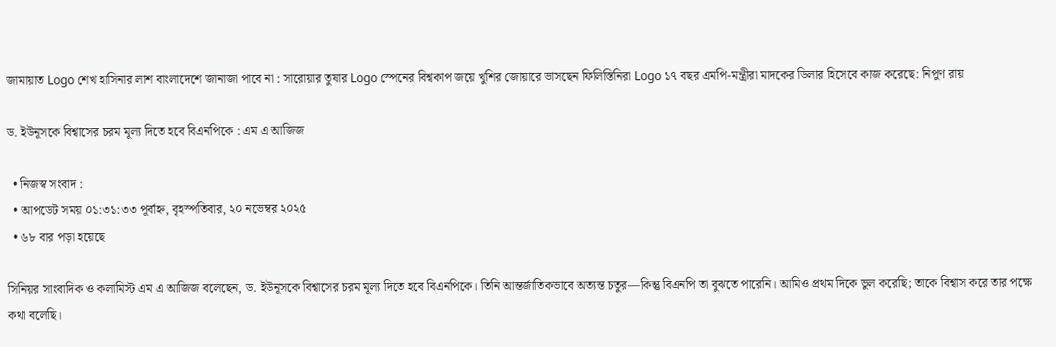জামায়াত Logo শেখ হাসিনার লাশ বাংলাদেশে জানাজা পাবে না : সারোয়ার তুষার Logo স্পেনের বিশ্বকাপ জয়ে খুশির জোয়ারে ভাসছেন ফিলিস্তিনিরা Logo ১৭ বছর এমপি-মন্ত্রীরা মাদকের ডিলার হিসেবে কাজ করেছে: নিপুণ রায়

ড. ইউনূসকে বিশ্বাসের চরম মূল্য দিতে হবে বিএনপিকে : এম এ আজিজ

  • নিজস্ব সংবাদ :
  • আপডেট সময় ০১:৩১:৩৩ পূর্বাহ্ন, বৃহস্পতিবার, ২০ নভেম্বর ২০২৫
  • ৬৮ বার পড়া হয়েছে

সিনিয়র সাংবাদিক ও কলামিস্ট এম এ আজিজ বলেছেন, ড. ইউনূসকে বিশ্বাসের চরম মূল্য দিতে হবে বিএনপিকে। তিনি আন্তর্জাতিকভাবে অত্যন্ত চতুর—কিন্তু বিএনপি তা বুঝতে পারেনি। আমিও প্রথম দিকে ভুল করেছি; তাকে বিশ্বাস করে তার পক্ষে কথা বলেছি।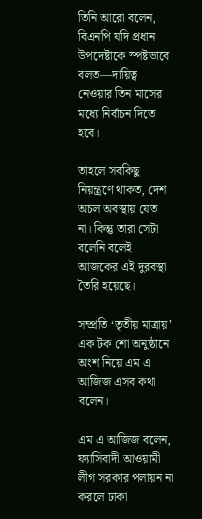তিনি আরো বলেন, বিএনপি যদি প্রধান উপদেষ্টাকে স্পষ্টভাবে বলত—দায়িত্ব নেওয়ার তিন মাসের মধ্যে নির্বাচন দিতে হবে।

তাহলে সবকিছু নিয়ন্ত্রণে থাকত, দেশ অচল অবস্থায় যেত না। কিন্তু তারা সেটা বলেনি বলেই আজকের এই দুরবস্থা তৈরি হয়েছে।

সম্প্রতি ‘তৃতীয় মাত্রায়’ এক টক শো অনুষ্ঠানে অংশ নিয়ে এম এ আজিজ এসব কথা বলেন।

এম এ আজিজ বলেন, ফ্যাসিবাদী আওয়ামী লীগ সরকার পলায়ন না করলে ঢাকা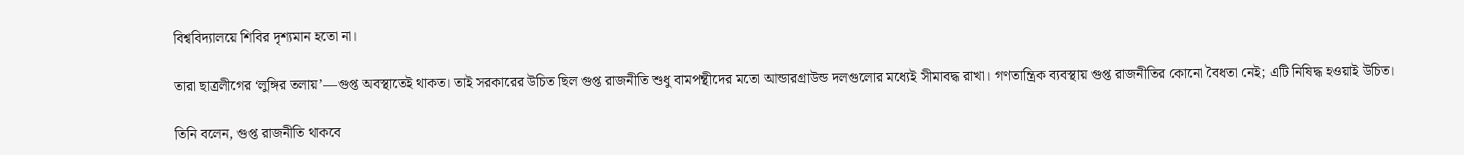বিশ্ববিদ্যালয়ে শিবির দৃশ্যমান হতো না।

তারা ছাত্রলীগের ‘লুঙ্গির তলায়’—গুপ্ত অবস্থাতেই থাকত। তাই সরকারের উচিত ছিল গুপ্ত রাজনীতি শুধু বামপন্থীদের মতো আন্ডারগ্রাউন্ড দলগুলোর মধ্যেই সীমাবদ্ধ রাখা। গণতান্ত্রিক ব্যবস্থায় গুপ্ত রাজনীতির কোনো বৈধতা নেই; এটি নিষিদ্ধ হওয়াই উচিত।

তিনি বলেন, গুপ্ত রাজনীতি থাকবে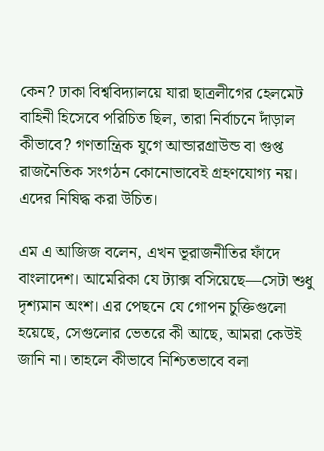কেন? ঢাকা বিশ্ববিদ্যালয়ে যারা ছাত্রলীগের হেলমেট বাহিনী হিসেবে পরিচিত ছিল, তারা নির্বাচনে দাঁড়াল কীভাবে? গণতান্ত্রিক যুগে আন্ডারগ্রাউন্ড বা গুপ্ত রাজনৈতিক সংগঠন কোনোভাবেই গ্রহণযোগ্য নয়। এদের নিষিদ্ধ করা উচিত।

এম এ আজিজ বলেন, এখন ভূরাজনীতির ফাঁদে বাংলাদেশ। আমেরিকা যে ট্যাক্স বসিয়েছে—সেটা শুধু দৃশ্যমান অংশ। এর পেছনে যে গোপন চুক্তিগুলো হয়েছে, সেগুলোর ভেতরে কী আছে, আমরা কেউই জানি না। তাহলে কীভাবে নিশ্চিতভাবে বলা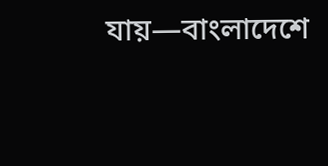যায়—বাংলাদেশে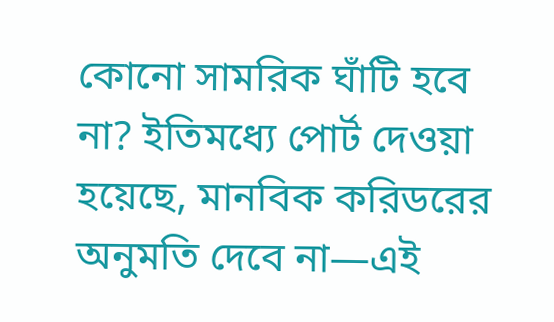কোনো সামরিক ঘাঁটি হবে না? ইতিমধ্যে পোর্ট দেওয়া হয়েছে, মানবিক করিডরের অনুমতি দেবে না—এই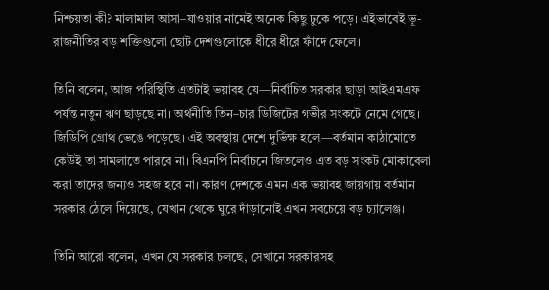নিশ্চয়তা কী? মালামাল আসা–যাওয়ার নামেই অনেক কিছু ঢুকে পড়ে। এইভাবেই ভূ-রাজনীতির বড় শক্তিগুলো ছোট দেশগুলোকে ধীরে ধীরে ফাঁদে ফেলে।

তিনি বলেন, আজ পরিস্থিতি এতটাই ভয়াবহ যে—নির্বাচিত সরকার ছাড়া আইএমএফ পর্যন্ত নতুন ঋণ ছাড়ছে না। অর্থনীতি তিন–চার ডিজিটের গভীর সংকটে নেমে গেছে। জিডিপি গ্রোথ ভেঙে পড়েছে। এই অবস্থায় দেশে দুর্ভিক্ষ হলে—বর্তমান কাঠামোতে কেউই তা সামলাতে পারবে না। বিএনপি নির্বাচনে জিতলেও এত বড় সংকট মোকাবেলা করা তাদের জন্যও সহজ হবে না। কারণ দেশকে এমন এক ভয়াবহ জায়গায় বর্তমান সরকার ঠেলে দিয়েছে, যেখান থেকে ঘুরে দাঁড়ানোই এখন সবচেয়ে বড় চ্যালেঞ্জ।

তিনি আরো বলেন, এখন যে সরকার চলছে, সেখানে সরকারসহ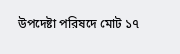উপদেষ্টা পরিষদে মোট ১৭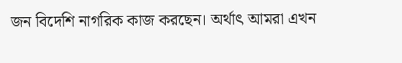জন বিদেশি নাগরিক কাজ করছেন। অর্থাৎ আমরা এখন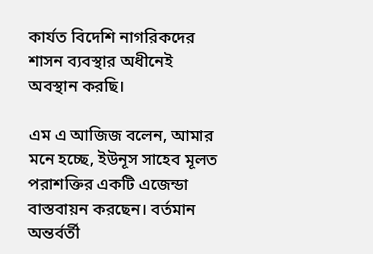কার্যত বিদেশি নাগরিকদের শাসন ব্যবস্থার অধীনেই অবস্থান করছি।

এম এ আজিজ বলেন, আমার মনে হচ্ছে, ইউনূস সাহেব মূলত পরাশক্তির একটি এজেন্ডা বাস্তবায়ন করছেন। বর্তমান অন্তর্বর্তী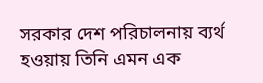সরকার দেশ পরিচালনায় ব্যর্থ হওয়ায় তিনি এমন এক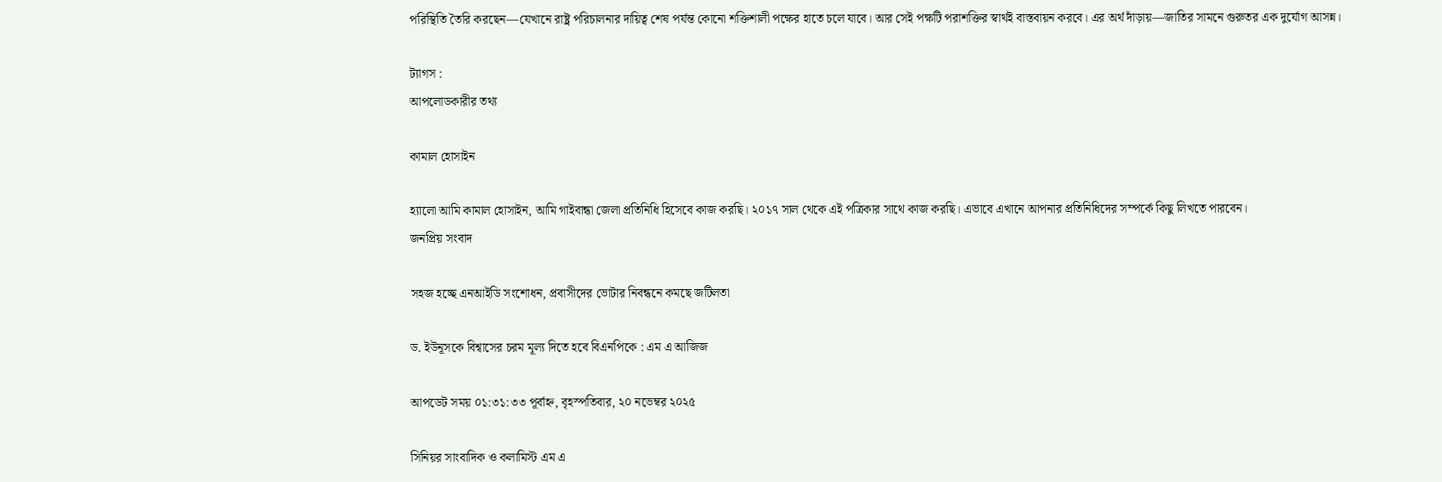পরিস্থিতি তৈরি করছেন—যেখানে রাষ্ট্র পরিচালনার দায়িত্ব শেষ পর্যন্ত কোনো শক্তিশালী পক্ষের হাতে চলে যাবে। আর সেই পক্ষটি পরাশক্তির স্বার্থই বাস্তবায়ন করবে। এর অর্থ দাঁড়ায়—জাতির সামনে গুরুতর এক দুর্যোগ আসন্ন।

ট্যাগস :
আপলোডকারীর তথ্য

কামাল হোসাইন

হ্যালো আমি কামাল হোসাইন, আমি গাইবান্ধা জেলা প্রতিনিধি হিসেবে কাজ করছি। ২০১৭ সাল থেকে এই পত্রিকার সাথে কাজ করছি। এভাবে এখানে আপনার প্রতিনিধিদের সম্পর্কে কিছু লিখতে পারবেন।
জনপ্রিয় সংবাদ

সহজ হচ্ছে এনআইডি সংশোধন, প্রবাসীদের ভোটার নিবন্ধনে কমছে জটিলতা

ড. ইউনূসকে বিশ্বাসের চরম মূল্য দিতে হবে বিএনপিকে : এম এ আজিজ

আপডেট সময় ০১:৩১:৩৩ পূর্বাহ্ন, বৃহস্পতিবার, ২০ নভেম্বর ২০২৫

সিনিয়র সাংবাদিক ও কলামিস্ট এম এ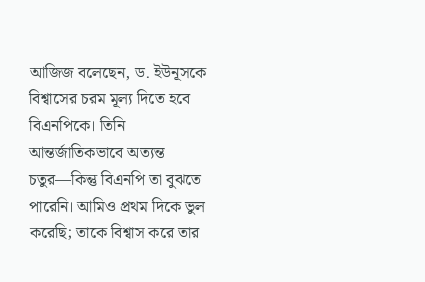আজিজ বলেছেন, ড. ইউনূসকে বিশ্বাসের চরম মূল্য দিতে হবে বিএনপিকে। তিনি আন্তর্জাতিকভাবে অত্যন্ত চতুর—কিন্তু বিএনপি তা বুঝতে পারেনি। আমিও প্রথম দিকে ভুল করেছি; তাকে বিশ্বাস করে তার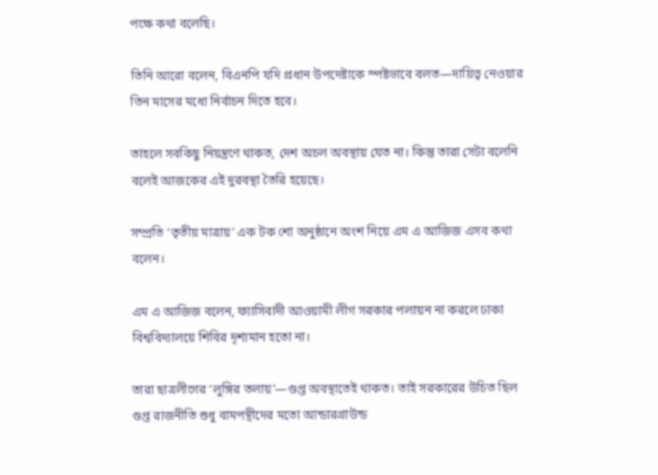পক্ষে কথা বলেছি।

তিনি আরো বলেন, বিএনপি যদি প্রধান উপদেষ্টাকে স্পষ্টভাবে বলত—দায়িত্ব নেওয়ার তিন মাসের মধ্যে নির্বাচন দিতে হবে।

তাহলে সবকিছু নিয়ন্ত্রণে থাকত, দেশ অচল অবস্থায় যেত না। কিন্তু তারা সেটা বলেনি বলেই আজকের এই দুরবস্থা তৈরি হয়েছে।

সম্প্রতি ‘তৃতীয় মাত্রায়’ এক টক শো অনুষ্ঠানে অংশ নিয়ে এম এ আজিজ এসব কথা বলেন।

এম এ আজিজ বলেন, ফ্যাসিবাদী আওয়ামী লীগ সরকার পলায়ন না করলে ঢাকা বিশ্ববিদ্যালয়ে শিবির দৃশ্যমান হতো না।

তারা ছাত্রলীগের ‘লুঙ্গির তলায়’—গুপ্ত অবস্থাতেই থাকত। তাই সরকারের উচিত ছিল গুপ্ত রাজনীতি শুধু বামপন্থীদের মতো আন্ডারগ্রাউন্ড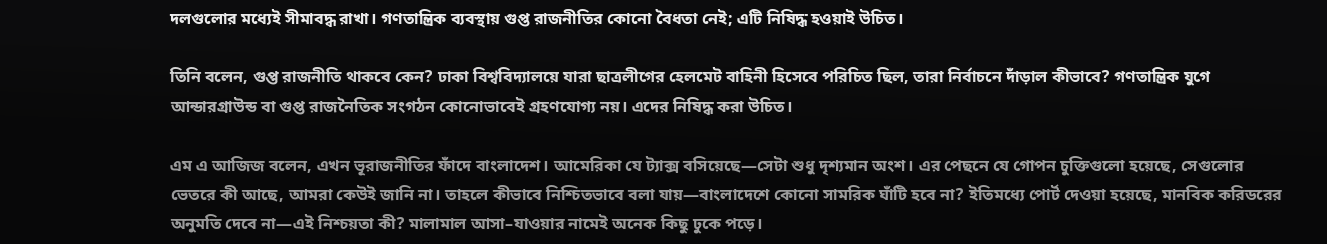দলগুলোর মধ্যেই সীমাবদ্ধ রাখা। গণতান্ত্রিক ব্যবস্থায় গুপ্ত রাজনীতির কোনো বৈধতা নেই; এটি নিষিদ্ধ হওয়াই উচিত।

তিনি বলেন, গুপ্ত রাজনীতি থাকবে কেন? ঢাকা বিশ্ববিদ্যালয়ে যারা ছাত্রলীগের হেলমেট বাহিনী হিসেবে পরিচিত ছিল, তারা নির্বাচনে দাঁড়াল কীভাবে? গণতান্ত্রিক যুগে আন্ডারগ্রাউন্ড বা গুপ্ত রাজনৈতিক সংগঠন কোনোভাবেই গ্রহণযোগ্য নয়। এদের নিষিদ্ধ করা উচিত।

এম এ আজিজ বলেন, এখন ভূরাজনীতির ফাঁদে বাংলাদেশ। আমেরিকা যে ট্যাক্স বসিয়েছে—সেটা শুধু দৃশ্যমান অংশ। এর পেছনে যে গোপন চুক্তিগুলো হয়েছে, সেগুলোর ভেতরে কী আছে, আমরা কেউই জানি না। তাহলে কীভাবে নিশ্চিতভাবে বলা যায়—বাংলাদেশে কোনো সামরিক ঘাঁটি হবে না? ইতিমধ্যে পোর্ট দেওয়া হয়েছে, মানবিক করিডরের অনুমতি দেবে না—এই নিশ্চয়তা কী? মালামাল আসা–যাওয়ার নামেই অনেক কিছু ঢুকে পড়ে।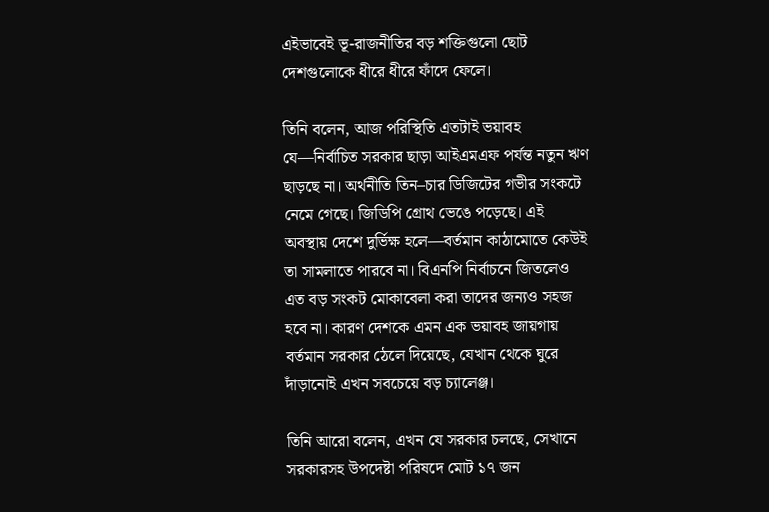এইভাবেই ভূ-রাজনীতির বড় শক্তিগুলো ছোট দেশগুলোকে ধীরে ধীরে ফাঁদে ফেলে।

তিনি বলেন, আজ পরিস্থিতি এতটাই ভয়াবহ যে—নির্বাচিত সরকার ছাড়া আইএমএফ পর্যন্ত নতুন ঋণ ছাড়ছে না। অর্থনীতি তিন–চার ডিজিটের গভীর সংকটে নেমে গেছে। জিডিপি গ্রোথ ভেঙে পড়েছে। এই অবস্থায় দেশে দুর্ভিক্ষ হলে—বর্তমান কাঠামোতে কেউই তা সামলাতে পারবে না। বিএনপি নির্বাচনে জিতলেও এত বড় সংকট মোকাবেলা করা তাদের জন্যও সহজ হবে না। কারণ দেশকে এমন এক ভয়াবহ জায়গায় বর্তমান সরকার ঠেলে দিয়েছে, যেখান থেকে ঘুরে দাঁড়ানোই এখন সবচেয়ে বড় চ্যালেঞ্জ।

তিনি আরো বলেন, এখন যে সরকার চলছে, সেখানে সরকারসহ উপদেষ্টা পরিষদে মোট ১৭ জন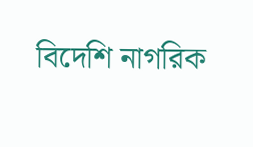বিদেশি নাগরিক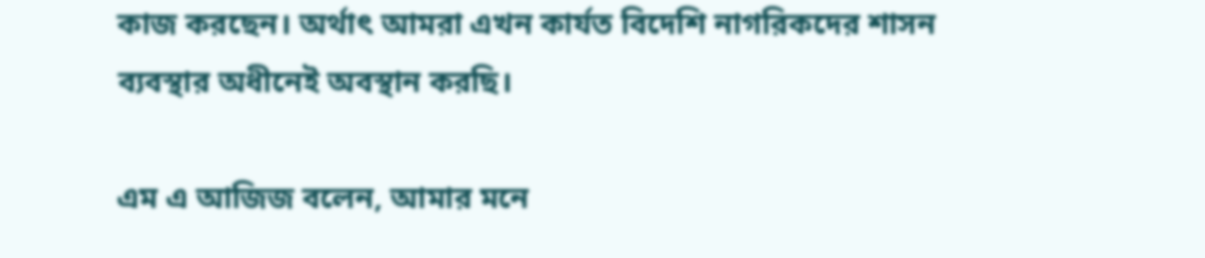কাজ করছেন। অর্থাৎ আমরা এখন কার্যত বিদেশি নাগরিকদের শাসন ব্যবস্থার অধীনেই অবস্থান করছি।

এম এ আজিজ বলেন, আমার মনে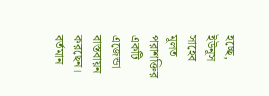হচ্ছে, ইউনূস সাহেব মূলত পরাশক্তির একটি এজেন্ডা বাস্তবায়ন করছেন। বর্তমান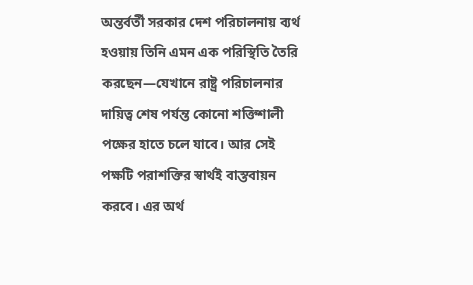অন্তর্বর্তী সরকার দেশ পরিচালনায় ব্যর্থ হওয়ায় তিনি এমন এক পরিস্থিতি তৈরি করছেন—যেখানে রাষ্ট্র পরিচালনার দায়িত্ব শেষ পর্যন্ত কোনো শক্তিশালী পক্ষের হাতে চলে যাবে। আর সেই পক্ষটি পরাশক্তির স্বার্থই বাস্তবায়ন করবে। এর অর্থ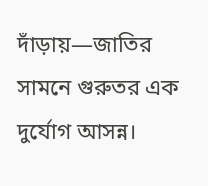দাঁড়ায়—জাতির সামনে গুরুতর এক দুর্যোগ আসন্ন।